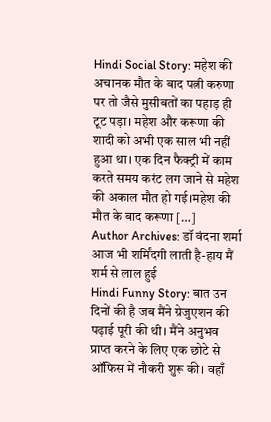Hindi Social Story: महेश की अचानक मौत के बाद पत्नी करुणा पर तो जैसे मुसीबतों का पहाड़ ही टूट पड़ा। महेश और करूणा की शादी को अभी एक साल भी नहीं हुआ था। एक दिन फैक्ट्री में काम करते समय करंट लग जाने से महेश की अकाल मौत हो गई।महेश की मौत के बाद करूणा […]
Author Archives: डॉ वंदना शर्मा
आज भी शर्मिंदगी लाती है-हाय मैं शर्म से लाल हुई
Hindi Funny Story: बात उन दिनों की है जब मैंने ग्रेजुएशन की पढ़ाई पूरी की थी। मैंने अनुभव प्राप्त करने के लिए एक छोटे से ऑफिस में नौकरी शुरू की। वहाँ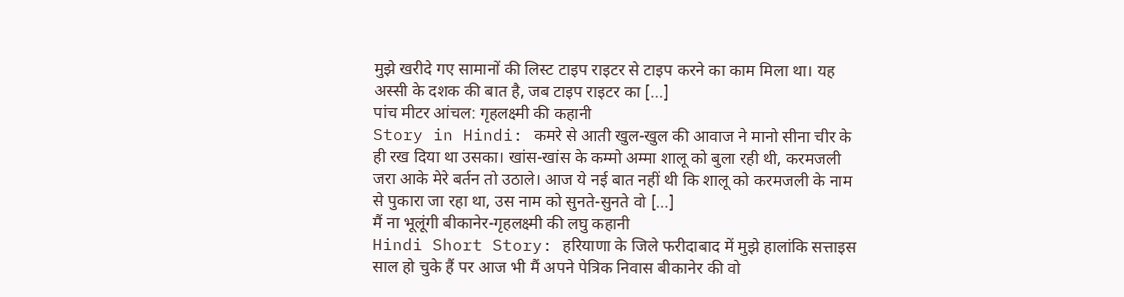मुझे खरीदे गए सामानों की लिस्ट टाइप राइटर से टाइप करने का काम मिला था। यह अस्सी के दशक की बात है, जब टाइप राइटर का […]
पांच मीटर आंचल: गृहलक्ष्मी की कहानी
Story in Hindi: कमरे से आती खुल-खुल की आवाज ने मानो सीना चीर के ही रख दिया था उसका। खांस-खांस के कम्मो अम्मा शालू को बुला रही थी, करमजली जरा आके मेरे बर्तन तो उठाले। आज ये नई बात नहीं थी कि शालू को करमजली के नाम से पुकारा जा रहा था, उस नाम को सुनते-सुनते वो […]
मैं ना भूलूंगी बीकानेर-गृहलक्ष्मी की लघु कहानी
Hindi Short Story: हरियाणा के जिले फरीदाबाद में मुझे हालांकि सत्ताइस साल हो चुके हैं पर आज भी मैं अपने पेत्रिक निवास बीकानेर की वो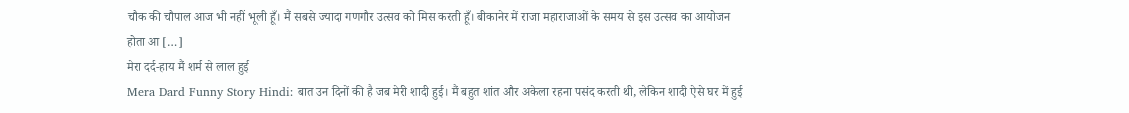चौक की चौपाल आज भी नहीं भूली हूँ। मैं सबसे ज्यादा गणगौर उत्सव को मिस करती हूँ। बीकानेर में राजा महाराजाओं के समय से इस उत्सव का आयोजन होता आ […]
मेरा दर्द-हाय मैं शर्म से लाल हुई
Mera Dard Funny Story Hindi: बात उन दिनों की है जब मेरी शादी हुई। मैं बहुत शांत और अकेला रहना पसंद करती थी, लेकिन शादी ऐसे घर में हुई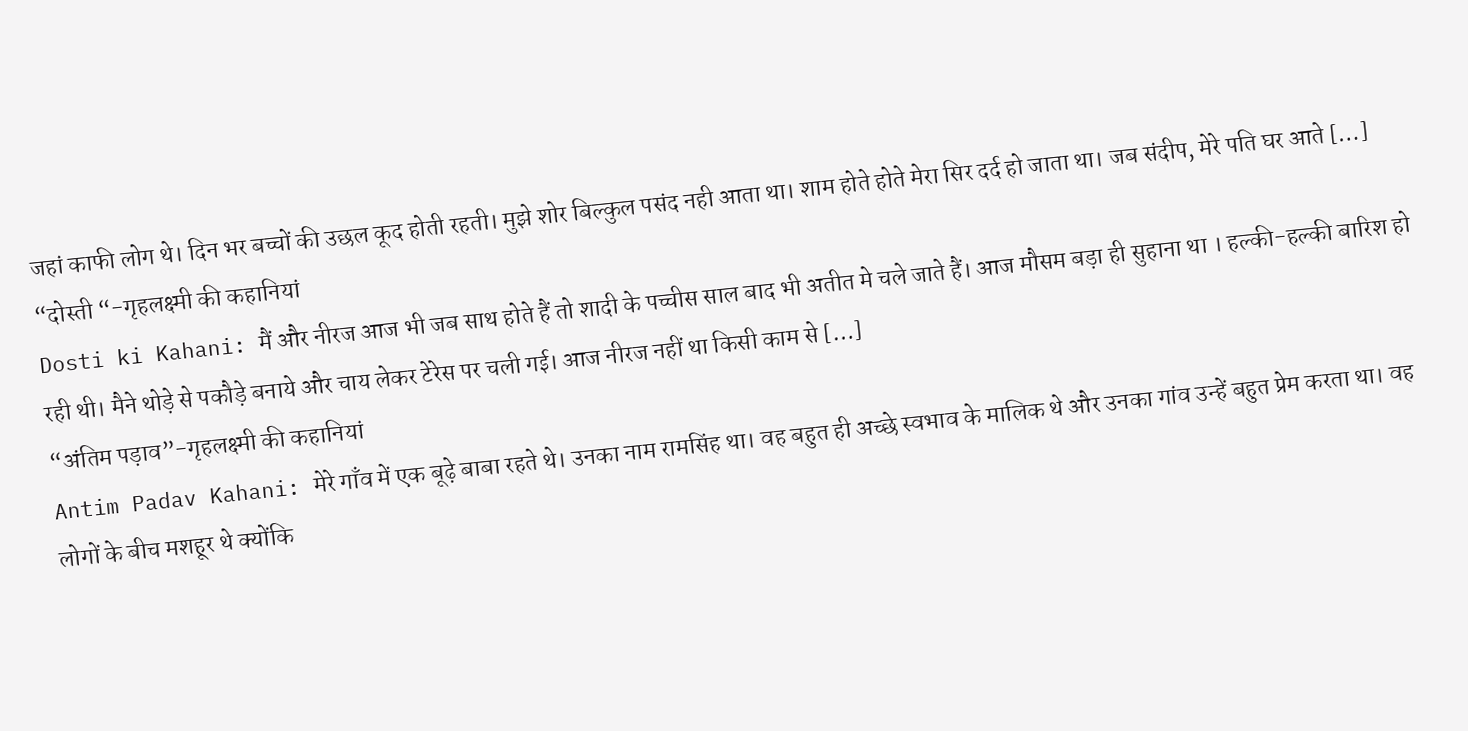जहां काफी लोग थे। दिन भर बच्चों की उछल कूद होती रहती। मुझे शोर बिल्कुल पसंद नही आता था। शाम होते होते मेरा सिर दर्द हो जाता था। जब संदीप, मेरे पति घर आते […]
“दोस्ती “-गृहलक्ष्मी की कहानियां
Dosti ki Kahani: मैं और नीरज आज भी जब साथ होते हैं तो शादी के पच्चीस साल बाद भी अतीत मे चले जाते हैं। आज मौसम बड़ा ही सुहाना था । हल्की-हल्की बारिश हो रही थी। मैने थोड़े से पकौड़े बनाये और चाय लेकर टेरेस पर चली गई। आज नीरज नहीं था किसी काम से […]
“अंतिम पड़ाव”-गृहलक्ष्मी की कहानियां
Antim Padav Kahani: मेरे गाँव में एक बूढ़े बाबा रहते थे। उनका नाम रामसिंह था। वह बहुत ही अच्छे स्वभाव के मालिक थे और उनका गांव उन्हें बहुत प्रेम करता था। वह लोगों के बीच मशहूर थे क्योंकि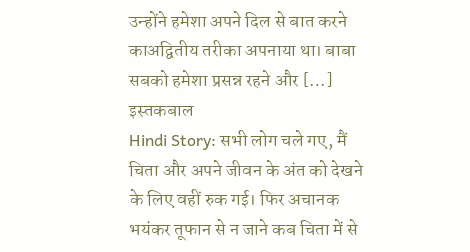उन्होंने हमेशा अपने दिल से बात करने काअद्वितीय तरीका अपनाया था। बाबा सबको हमेशा प्रसन्न रहने और […]
इस्तकबाल
Hindi Story: सभी लोग चले गए, मैं चिता और अपने जीवन के अंत को देखने के लिए वहीं रुक गई। फिर अचानक भयंकर तूफान से न जाने कब चिता में से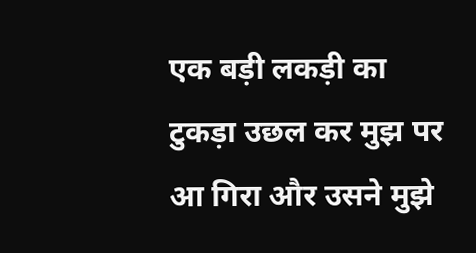एक बड़ी लकड़ी का टुकड़ा उछल कर मुझ पर आ गिरा और उसने मुझे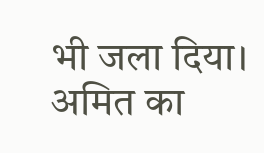भी जला दिया। अमित का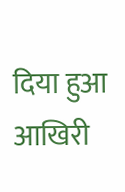दिया हुआ आखिरी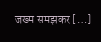जख्म समझकर […]